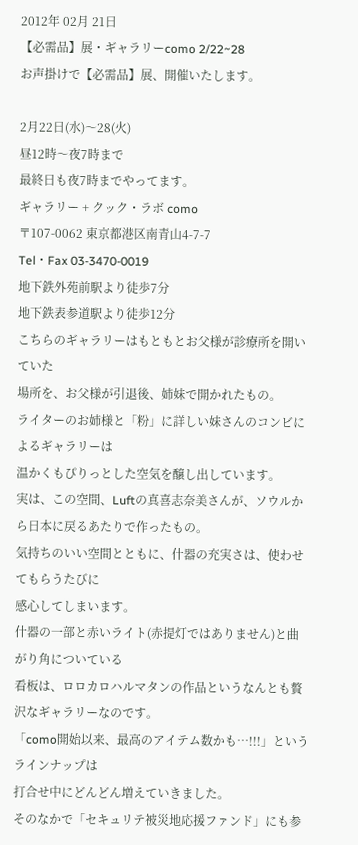2012年 02月 21日
【必需品】展・ギャラリーcomo 2/22~28
お声掛けで【必需品】展、開催いたします。

2月22日(水)〜28(火)
昼12時〜夜7時まで
最終日も夜7時までやってます。
ギャラリー + クック・ラボ como
〒107-0062 東京都港区南青山4-7-7
Tel・Fax 03-3470-0019
地下鉄外苑前駅より徒歩7分
地下鉄表参道駅より徒歩12分
こちらのギャラリーはもともとお父様が診療所を開いていた
場所を、お父様が引退後、姉妹で開かれたもの。
ライターのお姉様と「粉」に詳しい妹さんのコンビによるギャラリーは
温かくもぴりっとした空気を醸し出しています。
実は、この空間、Luftの真喜志奈美さんが、ソウルから日本に戻るあたりで作ったもの。
気持ちのいい空間とともに、什器の充実さは、使わせてもらうたびに
感心してしまいます。
什器の一部と赤いライト(赤提灯ではありません)と曲がり角についている
看板は、ロロカロハルマタンの作品というなんとも贅沢なギャラリーなのです。
「como開始以来、最高のアイテム数かも…!!!」というラインナップは
打合せ中にどんどん増えていきました。
そのなかで「セキュリテ被災地応援ファンド」にも参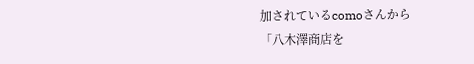加されているcomoさんから
「八木澤商店を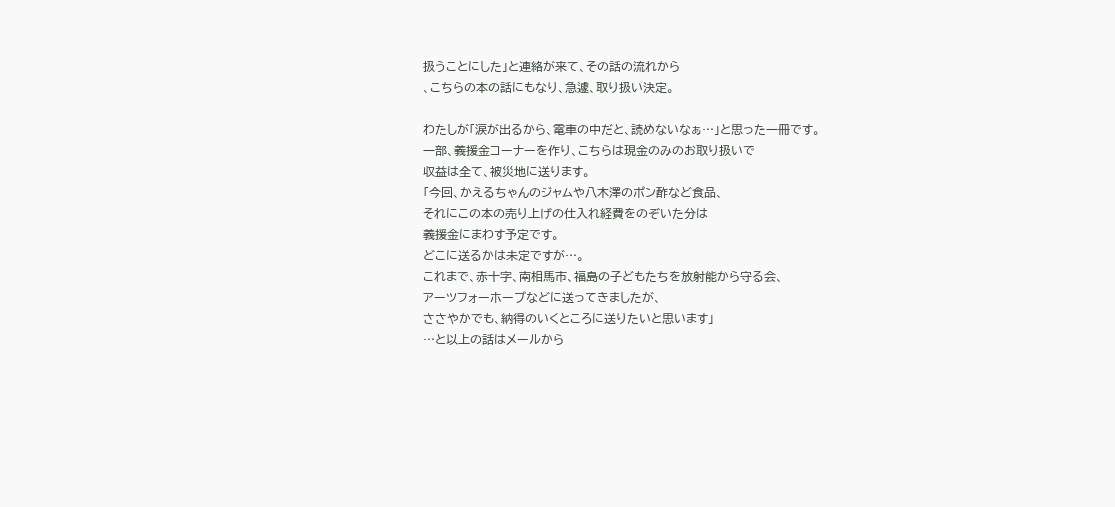扱うことにした」と連絡が来て、その話の流れから
、こちらの本の話にもなり、急遽、取り扱い決定。

わたしが「涙が出るから、電車の中だと、読めないなぁ…」と思った一冊です。
一部、義援金コーナーを作り、こちらは現金のみのお取り扱いで
収益は全て、被災地に送ります。
「今回、かえるちゃんのジャムや八木澤のポン酢など食品、
それにこの本の売り上げの仕入れ経費をのぞいた分は
義援金にまわす予定です。
どこに送るかは未定ですが…。
これまで、赤十字、南相馬市、福島の子どもたちを放射能から守る会、
アーツフォーホープなどに送ってきましたが、
ささやかでも、納得のいくところに送りたいと思います」
…と以上の話はメールから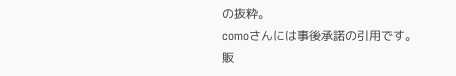の抜粋。
comoさんには事後承諾の引用です。
販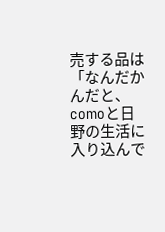売する品は「なんだかんだと、comoと日野の生活に入り込んで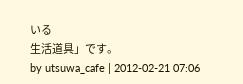いる
生活道具」です。
by utsuwa_cafe | 2012-02-21 07:06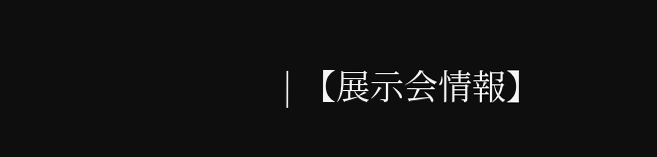| 【展示会情報】